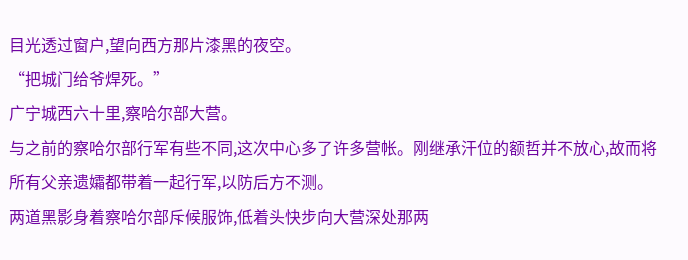目光透过窗户,望向西方那片漆黑的夜空。
“把城门给爷焊死。”
广宁城西六十里,察哈尔部大营。
与之前的察哈尔部行军有些不同,这次中心多了许多营帐。刚继承汗位的额哲并不放心,故而将所有父亲遗孀都带着一起行军,以防后方不测。
两道黑影身着察哈尔部斥候服饰,低着头快步向大营深处那两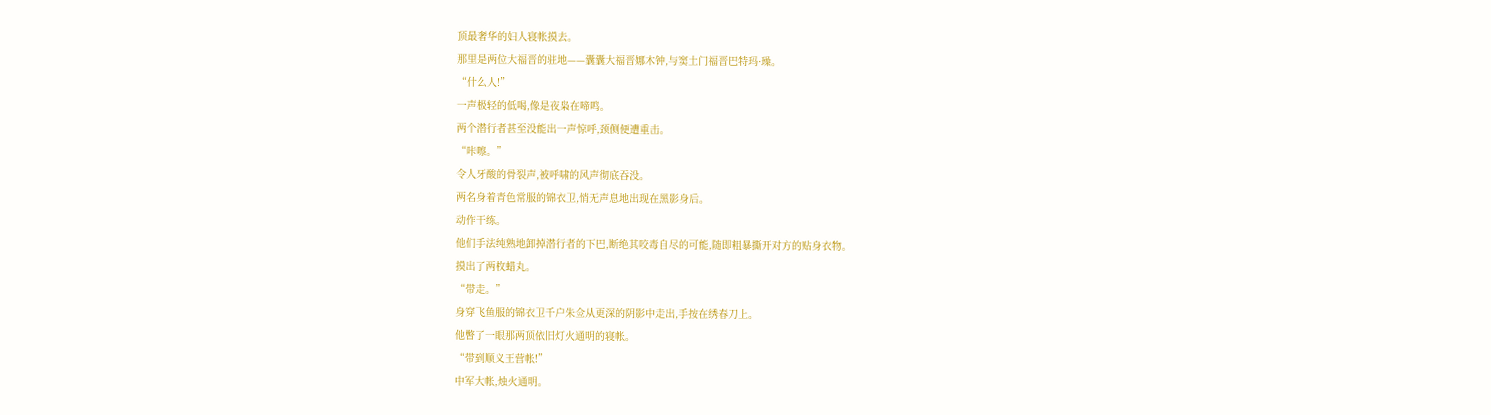顶最奢华的妇人寝帐摸去。
那里是两位大福晋的驻地——囊囊大福晋娜木钟,与窦土门福晋巴特玛·璪。
“什么人!”
一声极轻的低喝,像是夜枭在啼鸣。
两个潜行者甚至没能出一声惊呼,颈侧便遭重击。
“咔嚓。”
令人牙酸的骨裂声,被呼啸的风声彻底吞没。
两名身着青色常服的锦衣卫,悄无声息地出现在黑影身后。
动作干练。
他们手法纯熟地卸掉潜行者的下巴,断绝其咬毒自尽的可能,随即粗暴撕开对方的贴身衣物。
摸出了两枚蜡丸。
“带走。”
身穿飞鱼服的锦衣卫千户朱佥从更深的阴影中走出,手按在绣春刀上。
他瞥了一眼那两顶依旧灯火通明的寝帐。
“带到顺义王营帐!”
中军大帐,烛火通明。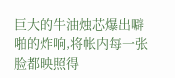巨大的牛油烛芯爆出噼啪的炸响,将帐内每一张脸都映照得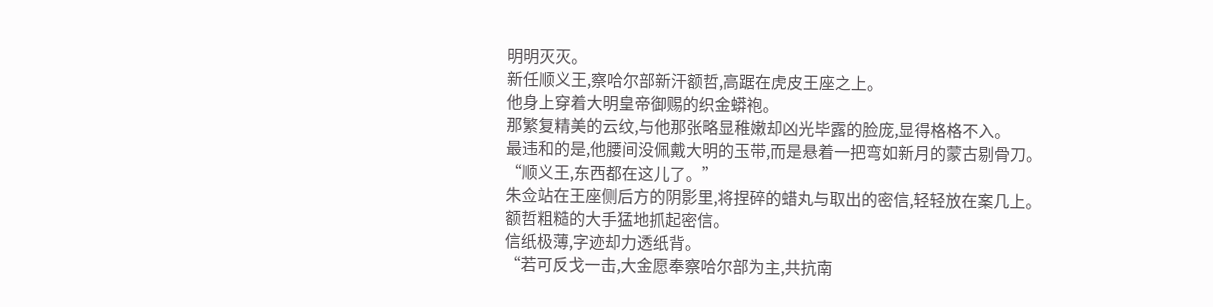明明灭灭。
新任顺义王,察哈尔部新汗额哲,高踞在虎皮王座之上。
他身上穿着大明皇帝御赐的织金蟒袍。
那繁复精美的云纹,与他那张略显稚嫩却凶光毕露的脸庞,显得格格不入。
最违和的是,他腰间没佩戴大明的玉带,而是悬着一把弯如新月的蒙古剔骨刀。
“顺义王,东西都在这儿了。”
朱佥站在王座侧后方的阴影里,将捏碎的蜡丸与取出的密信,轻轻放在案几上。
额哲粗糙的大手猛地抓起密信。
信纸极薄,字迹却力透纸背。
“若可反戈一击,大金愿奉察哈尔部为主,共抗南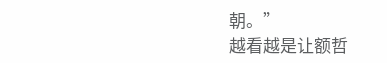朝。”
越看越是让额哲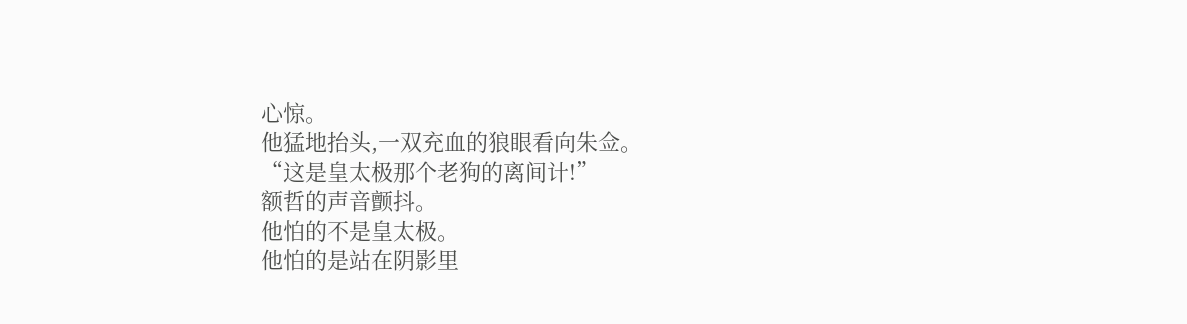心惊。
他猛地抬头,一双充血的狼眼看向朱佥。
“这是皇太极那个老狗的离间计!”
额哲的声音颤抖。
他怕的不是皇太极。
他怕的是站在阴影里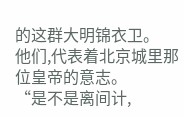的这群大明锦衣卫。
他们,代表着北京城里那位皇帝的意志。
“是不是离间计,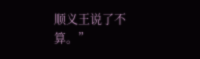顺义王说了不算。”